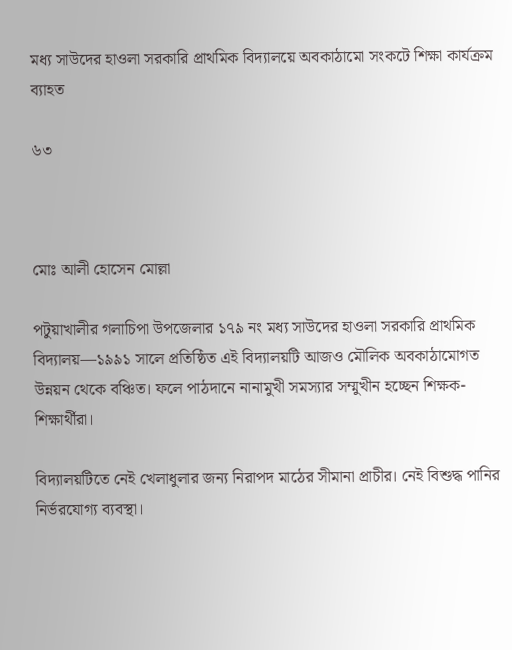মধ্য সাউদের হাওলা সরকারি প্রাথমিক বিদ্যালয়ে অবকাঠামো সংকটে শিক্ষা কার্যক্রম ব্যাহত

৬৩



মোঃ আলী হোসেন মোল্লা

পটুয়াখালীর গলাচিপা উপজেলার ১৭৯ নং মধ্য সাউদের হাওলা সরকারি প্রাথমিক বিদ্যালয়—১৯৯১ সালে প্রতিষ্ঠিত এই বিদ্যালয়টি আজও মৌলিক অবকাঠামোগত উন্নয়ন থেকে বঞ্চিত। ফলে পাঠদানে নানামুখী সমস্যার সম্মুখীন হচ্ছেন শিক্ষক-শিক্ষার্থীরা।

বিদ্যালয়টিতে নেই খেলাধুলার জন্য নিরাপদ মাঠের সীমানা প্রাচীর। নেই বিশুদ্ধ পানির নির্ভরযোগ্য ব্যবস্থা।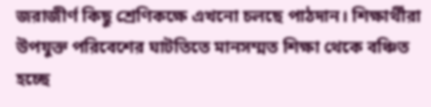জরাজীর্ণ কিছু শ্রেণিকক্ষে এখনো চলছে পাঠদান। শিক্ষার্থীরা উপযুক্ত পরিবেশের ঘাটতিতে মানসম্মত শিক্ষা থেকে বঞ্চিত হচ্ছে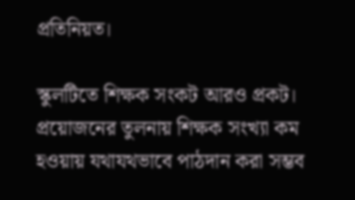প্রতিনিয়ত।

স্কুলটিতে শিক্ষক সংকট আরও প্রকট। প্রয়োজনের তুলনায় শিক্ষক সংখ্যা কম হওয়ায় যথাযথভাবে পাঠদান করা সম্ভব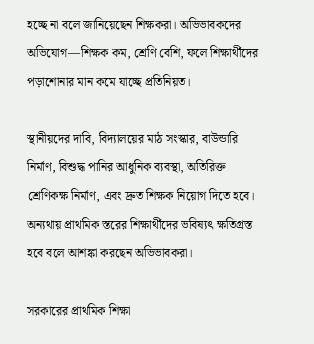হচ্ছে না বলে জানিয়েছেন শিক্ষকরা। অভিভাবকদের অভিযোগ—শিক্ষক কম, শ্রেণি বেশি, ফলে শিক্ষার্থীদের পড়াশোনার মান কমে যাচ্ছে প্রতিনিয়ত।

স্থানীয়দের দাবি, বিদ্যালয়ের মাঠ সংস্কার, বাউন্ডারি নির্মাণ, বিশুদ্ধ পানির আধুনিক ব্যবস্থা, অতিরিক্ত শ্রেণিকক্ষ নির্মাণ, এবং দ্রুত শিক্ষক নিয়োগ দিতে হবে। অন্যথায় প্রাথমিক স্তরের শিক্ষার্থীদের ভবিষ্যৎ ক্ষতিগ্রস্ত হবে বলে আশঙ্কা করছেন অভিভাবকরা।

সরকারের প্রাথমিক শিক্ষা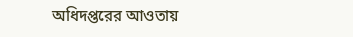অধিদপ্তরের আওতায়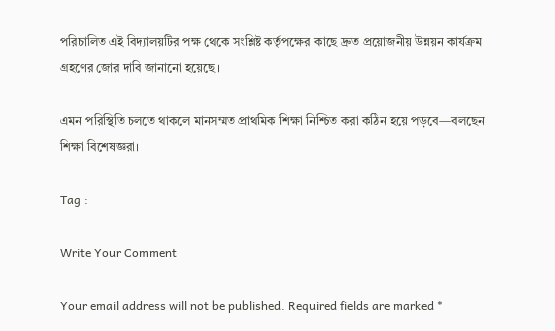পরিচালিত এই বিদ্যালয়টির পক্ষ থেকে সংশ্লিষ্ট কর্তৃপক্ষের কাছে দ্রুত প্রয়োজনীয় উন্নয়ন কার্যক্রম গ্রহণের জোর দাবি জানানো হয়েছে।

এমন পরিস্থিতি চলতে থাকলে মানসম্মত প্রাথমিক শিক্ষা নিশ্চিত করা কঠিন হয়ে পড়বে—বলছেন শিক্ষা বিশেষজ্ঞরা।

Tag :

Write Your Comment

Your email address will not be published. Required fields are marked *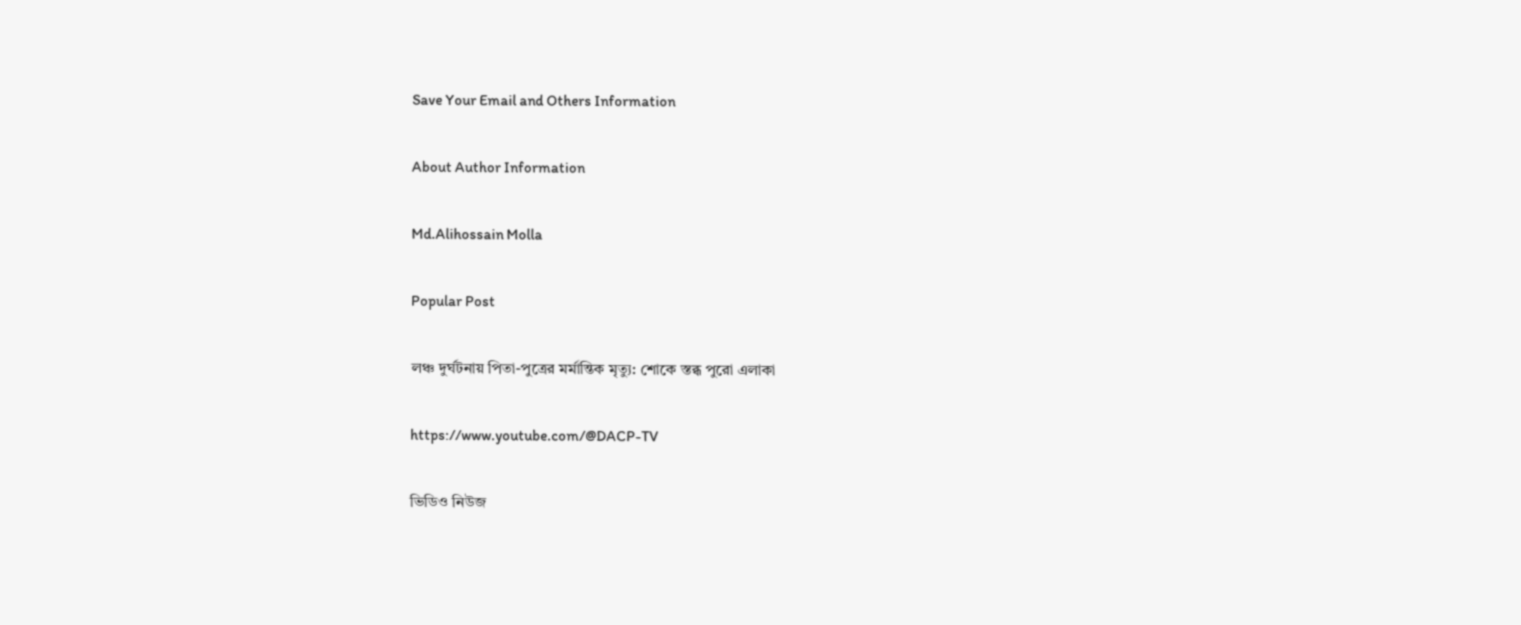Save Your Email and Others Information

About Author Information

Md.Alihossain Molla

Popular Post

লঞ্চ দুর্ঘটনায় পিতা-পুত্রের মর্মান্তিক মৃত্যু: শোকে স্তব্ধ পুরো এলাকা

https://www.youtube.com/@DACP-TV

ভিডিও নিউজ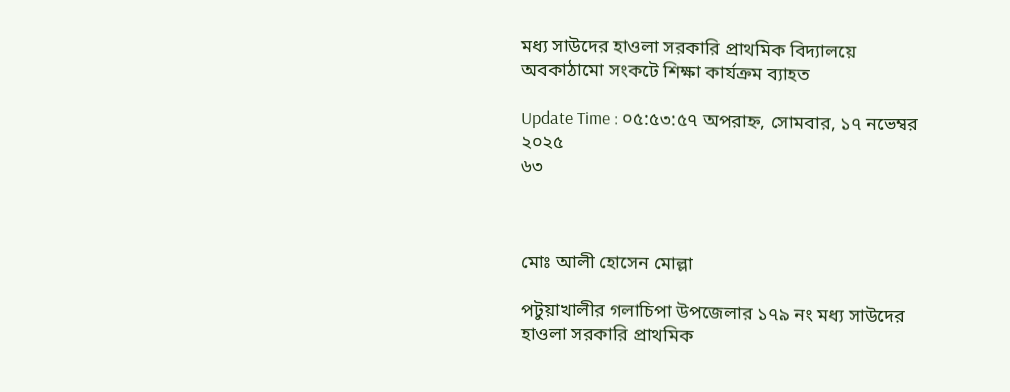মধ্য সাউদের হাওলা সরকারি প্রাথমিক বিদ্যালয়ে অবকাঠামো সংকটে শিক্ষা কার্যক্রম ব্যাহত

Update Time : ০৫:৫৩:৫৭ অপরাহ্ন, সোমবার, ১৭ নভেম্বর ২০২৫
৬৩



মোঃ আলী হোসেন মোল্লা

পটুয়াখালীর গলাচিপা উপজেলার ১৭৯ নং মধ্য সাউদের হাওলা সরকারি প্রাথমিক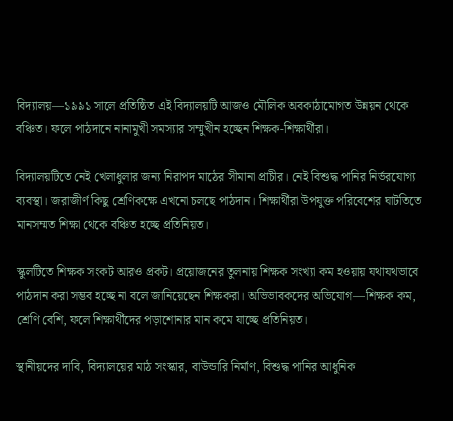বিদ্যালয়—১৯৯১ সালে প্রতিষ্ঠিত এই বিদ্যালয়টি আজও মৌলিক অবকাঠামোগত উন্নয়ন থেকে বঞ্চিত। ফলে পাঠদানে নানামুখী সমস্যার সম্মুখীন হচ্ছেন শিক্ষক-শিক্ষার্থীরা।

বিদ্যালয়টিতে নেই খেলাধুলার জন্য নিরাপদ মাঠের সীমানা প্রাচীর। নেই বিশুদ্ধ পানির নির্ভরযোগ্য ব্যবস্থা। জরাজীর্ণ কিছু শ্রেণিকক্ষে এখনো চলছে পাঠদান। শিক্ষার্থীরা উপযুক্ত পরিবেশের ঘাটতিতে মানসম্মত শিক্ষা থেকে বঞ্চিত হচ্ছে প্রতিনিয়ত।

স্কুলটিতে শিক্ষক সংকট আরও প্রকট। প্রয়োজনের তুলনায় শিক্ষক সংখ্যা কম হওয়ায় যথাযথভাবে পাঠদান করা সম্ভব হচ্ছে না বলে জানিয়েছেন শিক্ষকরা। অভিভাবকদের অভিযোগ—শিক্ষক কম, শ্রেণি বেশি, ফলে শিক্ষার্থীদের পড়াশোনার মান কমে যাচ্ছে প্রতিনিয়ত।

স্থানীয়দের দাবি, বিদ্যালয়ের মাঠ সংস্কার, বাউন্ডারি নির্মাণ, বিশুদ্ধ পানির আধুনিক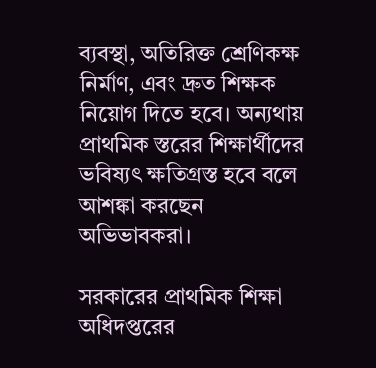ব্যবস্থা, অতিরিক্ত শ্রেণিকক্ষ নির্মাণ, এবং দ্রুত শিক্ষক নিয়োগ দিতে হবে। অন্যথায় প্রাথমিক স্তরের শিক্ষার্থীদের ভবিষ্যৎ ক্ষতিগ্রস্ত হবে বলে আশঙ্কা করছেন অভিভাবকরা।

সরকারের প্রাথমিক শিক্ষা অধিদপ্তরের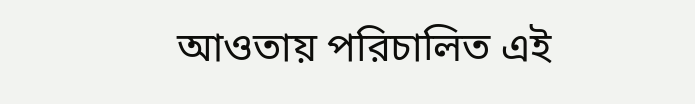আওতায় পরিচালিত এই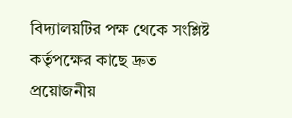বিদ্যালয়টির পক্ষ থেকে সংশ্লিষ্ট কর্তৃপক্ষের কাছে দ্রুত প্রয়োজনীয়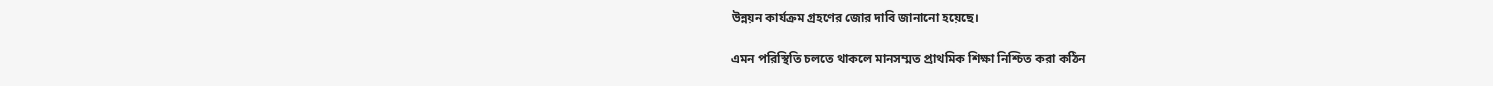উন্নয়ন কার্যক্রম গ্রহণের জোর দাবি জানানো হয়েছে।

এমন পরিস্থিতি চলতে থাকলে মানসম্মত প্রাথমিক শিক্ষা নিশ্চিত করা কঠিন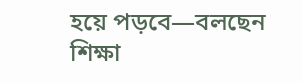হয়ে পড়বে—বলছেন শিক্ষা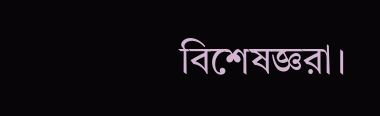বিশেষজ্ঞরা।